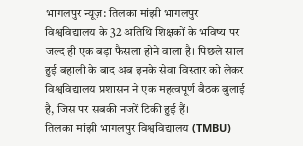भागलपुर न्यूज़: तिलका मांझी भागलपुर विश्वविद्यालय के 32 अतिथि शिक्षकों के भविष्य पर जल्द ही एक बड़ा फैसला होने वाला है। पिछले साल हुई बहाली के बाद अब इनके सेवा विस्तार को लेकर विश्वविद्यालय प्रशासन ने एक महत्वपूर्ण बैठक बुलाई है, जिस पर सबकी नजरें टिकी हुई हैं।
तिलका मांझी भागलपुर विश्वविद्यालय (TMBU)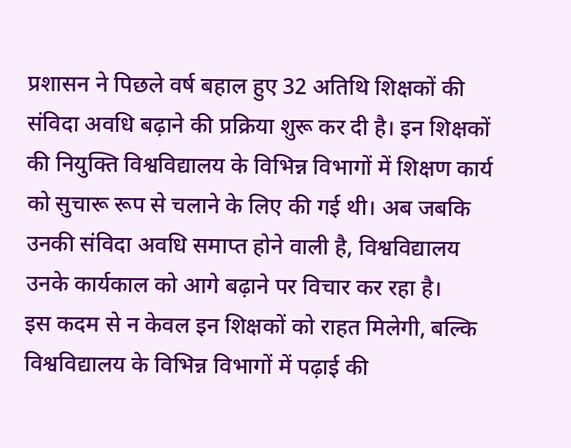प्रशासन ने पिछले वर्ष बहाल हुए 32 अतिथि शिक्षकों की संविदा अवधि बढ़ाने की प्रक्रिया शुरू कर दी है। इन शिक्षकों की नियुक्ति विश्वविद्यालय के विभिन्न विभागों में शिक्षण कार्य को सुचारू रूप से चलाने के लिए की गई थी। अब जबकि उनकी संविदा अवधि समाप्त होने वाली है, विश्वविद्यालय उनके कार्यकाल को आगे बढ़ाने पर विचार कर रहा है।
इस कदम से न केवल इन शिक्षकों को राहत मिलेगी, बल्कि विश्वविद्यालय के विभिन्न विभागों में पढ़ाई की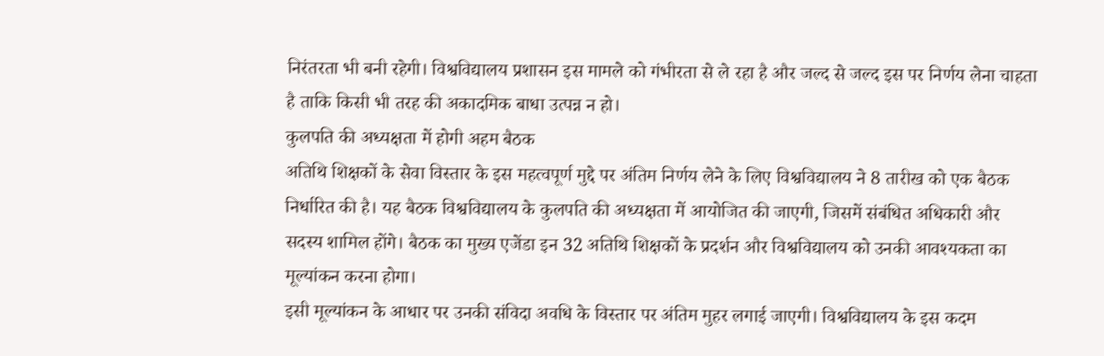निरंतरता भी बनी रहेगी। विश्वविद्यालय प्रशासन इस मामले को गंभीरता से ले रहा है और जल्द से जल्द इस पर निर्णय लेना चाहता है ताकि किसी भी तरह की अकादमिक बाधा उत्पन्न न हो।
कुलपति की अध्यक्षता में होगी अहम बैठक
अतिथि शिक्षकों के सेवा विस्तार के इस महत्वपूर्ण मुद्दे पर अंतिम निर्णय लेने के लिए विश्वविद्यालय ने 8 तारीख को एक बैठक निर्धारित की है। यह बैठक विश्वविद्यालय के कुलपति की अध्यक्षता में आयोजित की जाएगी, जिसमें संबंधित अधिकारी और सदस्य शामिल होंगे। बैठक का मुख्य एजेंडा इन 32 अतिथि शिक्षकों के प्रदर्शन और विश्वविद्यालय को उनकी आवश्यकता का मूल्यांकन करना होगा।
इसी मूल्यांकन के आधार पर उनकी संविदा अवधि के विस्तार पर अंतिम मुहर लगाई जाएगी। विश्वविद्यालय के इस कदम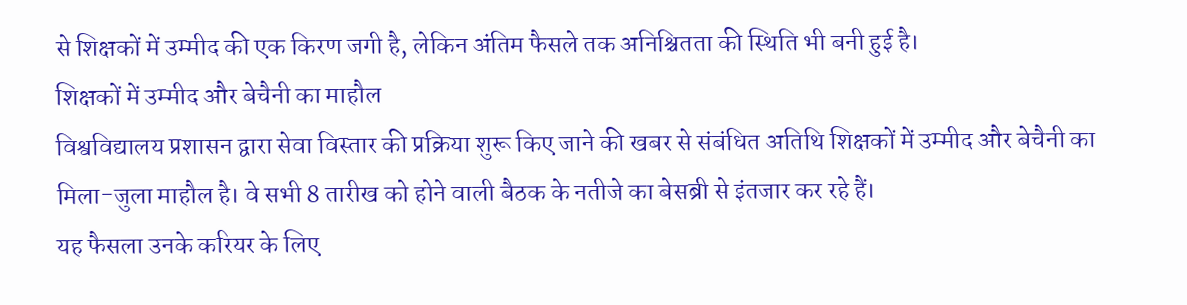से शिक्षकों में उम्मीद की एक किरण जगी है, लेकिन अंतिम फैसले तक अनिश्चितता की स्थिति भी बनी हुई है।
शिक्षकों में उम्मीद और बेचैनी का माहौल
विश्वविद्यालय प्रशासन द्वारा सेवा विस्तार की प्रक्रिया शुरू किए जाने की खबर से संबंधित अतिथि शिक्षकों में उम्मीद और बेचैनी का मिला-जुला माहौल है। वे सभी 8 तारीख को होने वाली बैठक के नतीजे का बेसब्री से इंतजार कर रहे हैं।
यह फैसला उनके करियर के लिए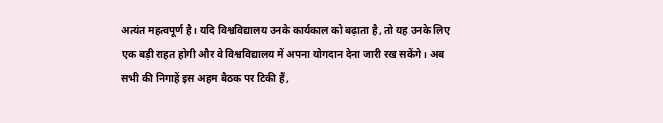अत्यंत महत्वपूर्ण है। यदि विश्वविद्यालय उनके कार्यकाल को बढ़ाता है, तो यह उनके लिए एक बड़ी राहत होगी और वे विश्वविद्यालय में अपना योगदान देना जारी रख सकेंगे। अब सभी की निगाहें इस अहम बैठक पर टिकी हैं,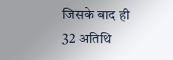जिसके बाद ही 32 अतिथि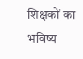शिक्षकों का भविष्य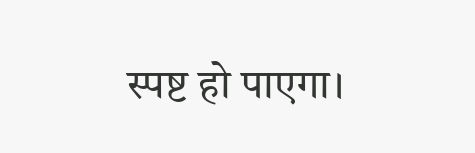स्पष्ट हो पाएगा।